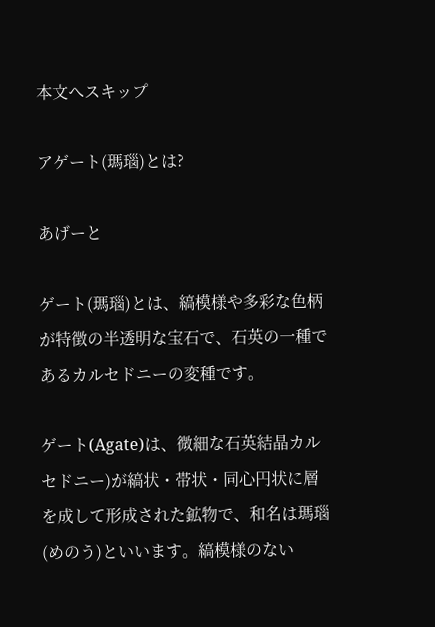本文へスキップ

アゲート(瑪瑙)とは?

あげーと

ゲート(瑪瑙)とは、縞模様や多彩な色柄が特徴の半透明な宝石で、石英の一種であるカルセドニーの変種です。

ゲート(Agate)は、微細な石英結晶カルセドニー)が縞状・帯状・同心円状に層を成して形成された鉱物で、和名は瑪瑙(めのう)といいます。縞模様のない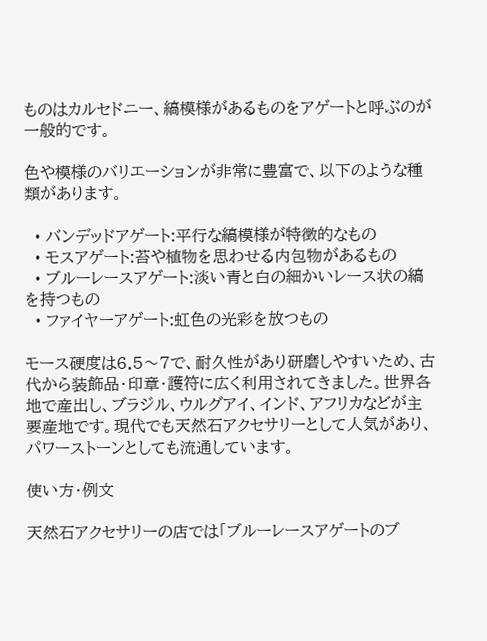ものはカルセドニー、縞模様があるものをアゲートと呼ぶのが一般的です。

色や模様のバリエーションが非常に豊富で、以下のような種類があります。

  • バンデッドアゲート:平行な縞模様が特徴的なもの
  • モスアゲート:苔や植物を思わせる内包物があるもの
  • ブルーレースアゲート:淡い青と白の細かいレース状の縞を持つもの
  • ファイヤーアゲート:虹色の光彩を放つもの

モース硬度は6.5〜7で、耐久性があり研磨しやすいため、古代から装飾品・印章・護符に広く利用されてきました。世界各地で産出し、ブラジル、ウルグアイ、インド、アフリカなどが主要産地です。現代でも天然石アクセサリーとして人気があり、パワーストーンとしても流通しています。

使い方・例文

天然石アクセサリーの店では「ブルーレースアゲートのブ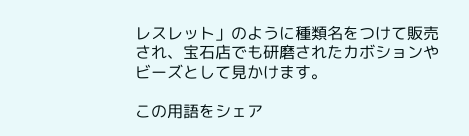レスレット」のように種類名をつけて販売され、宝石店でも研磨されたカボションやビーズとして見かけます。

この用語をシェア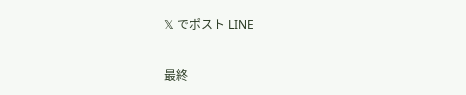𝕏 でポスト LINE

最終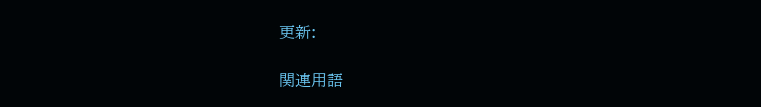更新:

関連用語